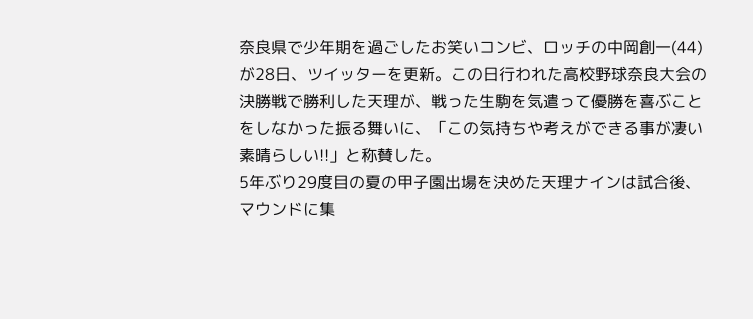奈良県で少年期を過ごしたお笑いコンビ、ロッチの中岡創一(44)が28日、ツイッターを更新。この日行われた高校野球奈良大会の決勝戦で勝利した天理が、戦った生駒を気遣って優勝を喜ぶことをしなかった振る舞いに、「この気持ちや考えができる事が凄い素晴らしい!!」と称賛した。
5年ぶり29度目の夏の甲子園出場を決めた天理ナインは試合後、マウンドに集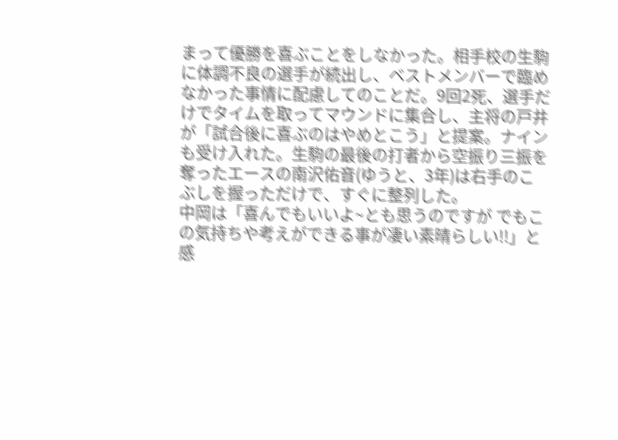まって優勝を喜ぶことをしなかった。相手校の生駒に体調不良の選手が続出し、ベストメンバーで臨めなかった事情に配慮してのことだ。9回2死、選手だけでタイムを取ってマウンドに集合し、主将の戸井が「試合後に喜ぶのはやめとこう」と提案。ナインも受け入れた。生駒の最後の打者から空振り三振を奪ったエースの南沢佑音(ゆうと、3年)は右手のこぶしを握っただけで、すぐに整列した。
中岡は「喜んでもいいよ~とも思うのですが でもこの気持ちや考えができる事が凄い素晴らしい!!」と感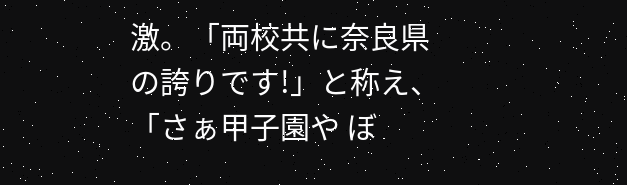激。「両校共に奈良県の誇りです!」と称え、「さぁ甲子園や ぼ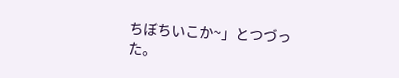ちぼちいこか~」とつづった。